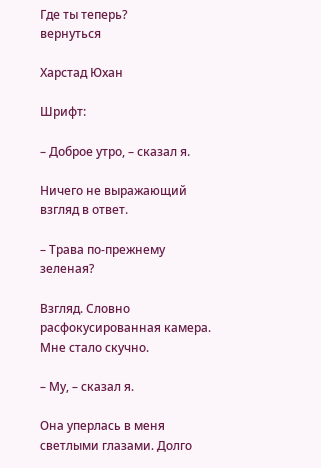Где ты теперь?
вернуться

Харстад Юхан

Шрифт:

– Доброе утро, – сказал я.

Ничего не выражающий взгляд в ответ.

– Трава по-прежнему зеленая?

Взгляд. Словно расфокусированная камера. Мне стало скучно.

– Му, – сказал я.

Она уперлась в меня светлыми глазами. Долго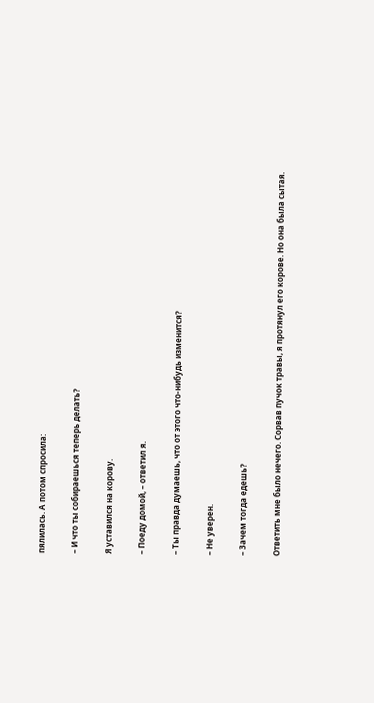пялилась. А потом спросила:

– И что ты собираешься теперь делать?

Я уставился на корову.

– Поеду домой, – ответил я.

– Ты правда думаешь, что от этого что-нибудь изменится?

– Не уверен.

– Зачем тогда едешь?

Ответить мне было нечего. Сорвав пучок травы, я протянул его корове. Но она была сытая.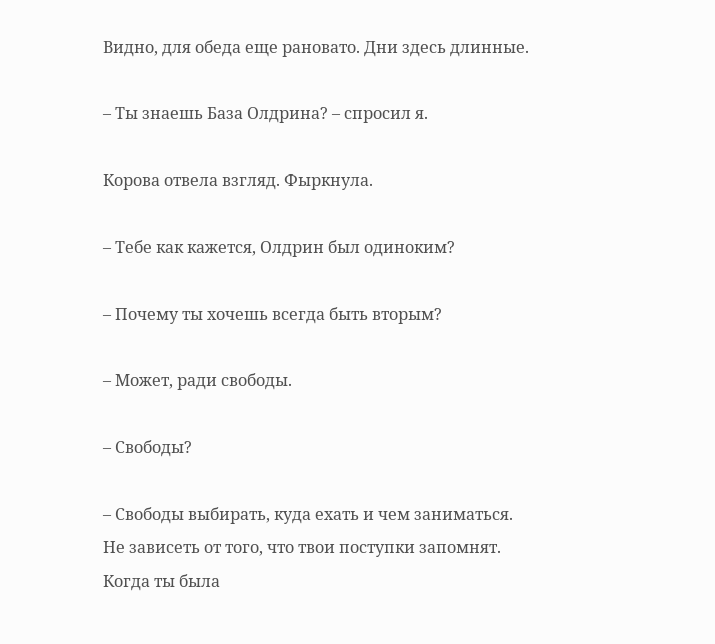Видно, для обеда еще рановато. Дни здесь длинные.

– Ты знаешь База Олдрина? – спросил я.

Корова отвела взгляд. Фыркнула.

– Тебе как кажется, Олдрин был одиноким?

– Почему ты хочешь всегда быть вторым?

– Может, ради свободы.

– Свободы?

– Свободы выбирать, куда ехать и чем заниматься. Не зависеть от того, что твои поступки запомнят. Когда ты была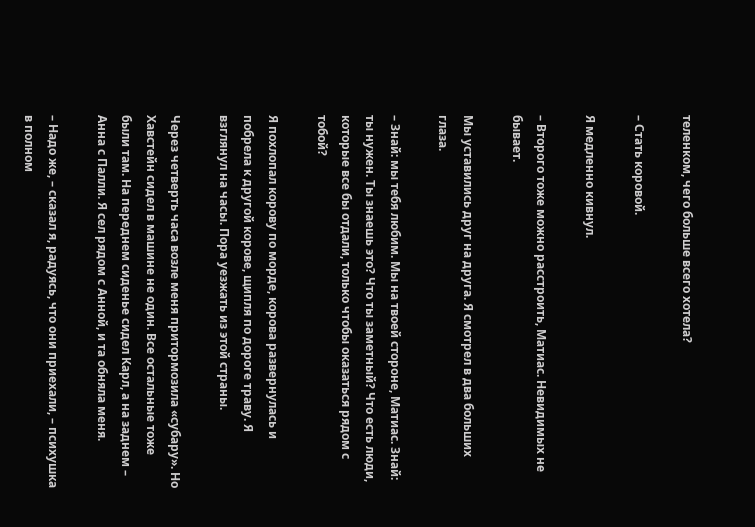теленком, чего больше всего хотела?

– Стать коровой.

Я медленно кивнул.

– Второго тоже можно расстроить, Матиас. Невидимых не бывает.

Мы уставились друг на друга. Я смотрел в два больших глаза.

– Знай: мы тебя любим. Мы на твоей стороне, Матиас. Знай: ты нужен. Ты знаешь это? Что ты заметный? Что есть люди, которые все бы отдали, только чтобы оказаться рядом с тобой?

Я похлопал корову по морде, корова развернулась и побрела к другой корове, щипля по дороге траву. Я взглянул на часы. Пора уезжать из этой страны.

Через четверть часа возле меня притормозила «субару». Но Хавстейн сидел в машине не один. Все остальные тоже были там. На переднем сиденье сидел Карл, а на заднем – Анна с Палли. Я сел рядом с Анной, и та обняла меня.

– Надо же, – сказал я, радуясь, что они приехали, – психушка в полном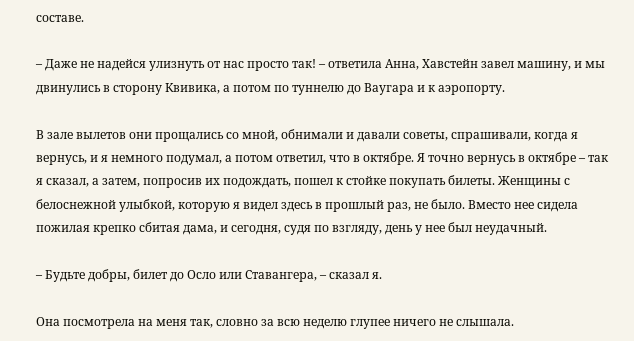составе.

– Даже не надейся улизнуть от нас просто так! – ответила Анна, Хавстейн завел машину, и мы двинулись в сторону Квивика, а потом по туннелю до Ваугара и к аэропорту.

В зале вылетов они прощались со мной, обнимали и давали советы, спрашивали, когда я вернусь, и я немного подумал, а потом ответил, что в октябре. Я точно вернусь в октябре – так я сказал, а затем, попросив их подождать, пошел к стойке покупать билеты. Женщины с белоснежной улыбкой, которую я видел здесь в прошлый раз, не было. Вместо нее сидела пожилая крепко сбитая дама, и сегодня, судя по взгляду, день у нее был неудачный.

– Будьте добры, билет до Осло или Ставангера, – сказал я.

Она посмотрела на меня так, словно за всю неделю глупее ничего не слышала.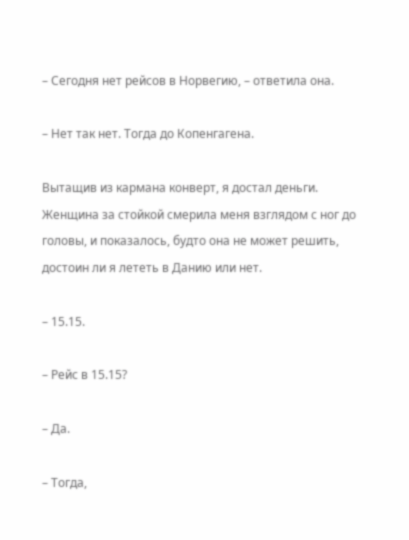– Сегодня нет рейсов в Норвегию, – ответила она.

– Нет так нет. Тогда до Копенгагена.

Вытащив из кармана конверт, я достал деньги. Женщина за стойкой смерила меня взглядом с ног до головы, и показалось, будто она не может решить, достоин ли я лететь в Данию или нет.

– 15.15.

– Рейс в 15.15?

– Да.

– Тогда,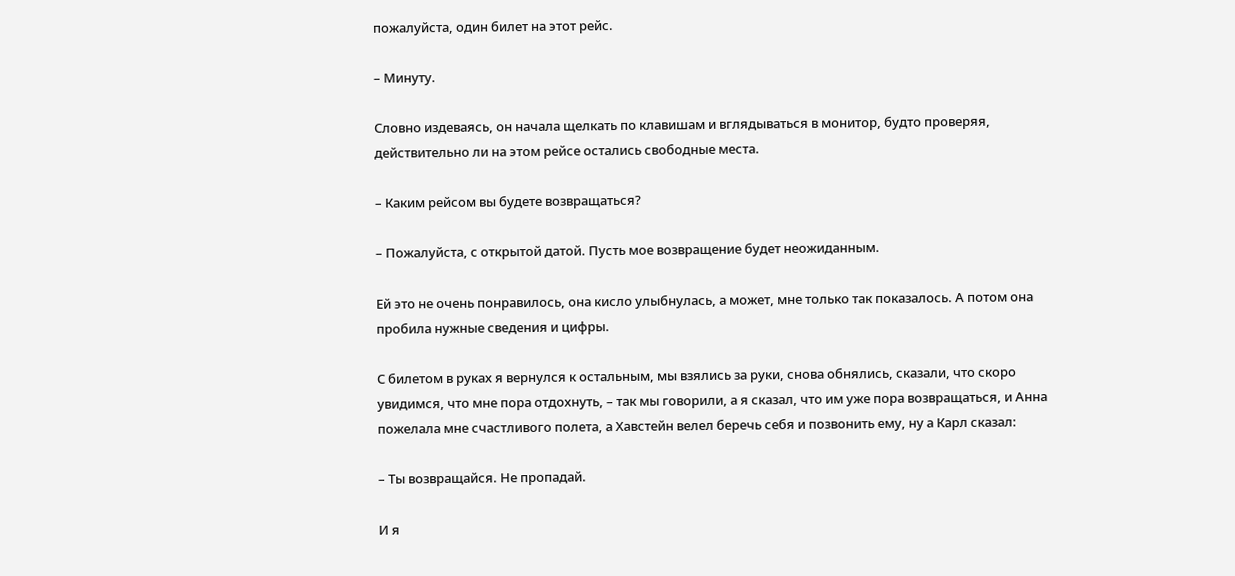пожалуйста, один билет на этот рейс.

– Минуту.

Словно издеваясь, он начала щелкать по клавишам и вглядываться в монитор, будто проверяя, действительно ли на этом рейсе остались свободные места.

– Каким рейсом вы будете возвращаться?

– Пожалуйста, с открытой датой. Пусть мое возвращение будет неожиданным.

Ей это не очень понравилось, она кисло улыбнулась, а может, мне только так показалось. А потом она пробила нужные сведения и цифры.

С билетом в руках я вернулся к остальным, мы взялись за руки, снова обнялись, сказали, что скоро увидимся, что мне пора отдохнуть, – так мы говорили, а я сказал, что им уже пора возвращаться, и Анна пожелала мне счастливого полета, а Хавстейн велел беречь себя и позвонить ему, ну а Карл сказал:

– Ты возвращайся. Не пропадай.

И я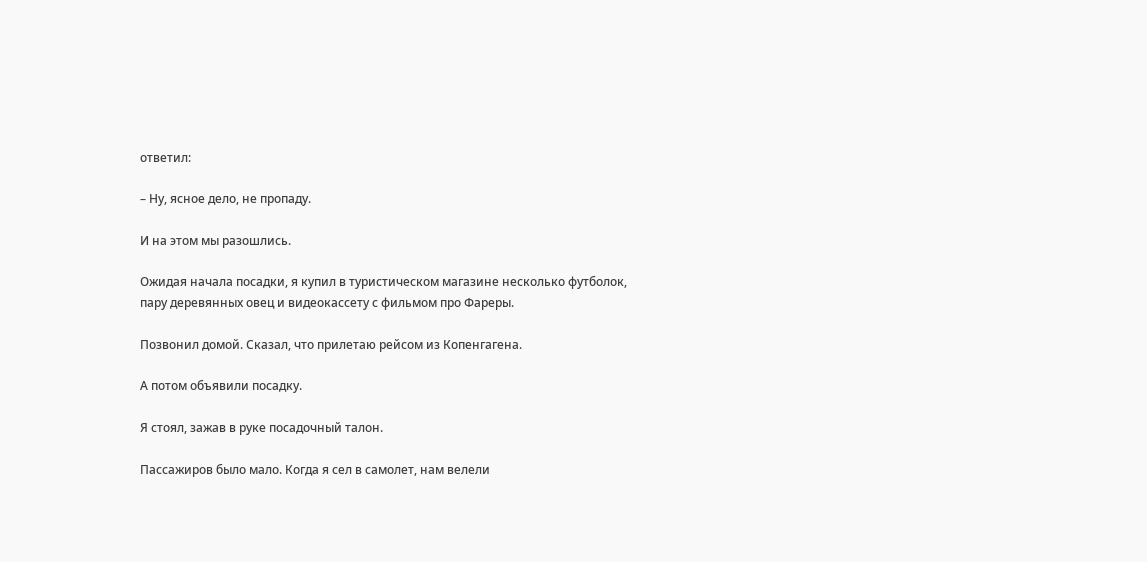ответил:

– Ну, ясное дело, не пропаду.

И на этом мы разошлись.

Ожидая начала посадки, я купил в туристическом магазине несколько футболок, пару деревянных овец и видеокассету с фильмом про Фареры.

Позвонил домой. Сказал, что прилетаю рейсом из Копенгагена.

А потом объявили посадку.

Я стоял, зажав в руке посадочный талон.

Пассажиров было мало. Когда я сел в самолет, нам велели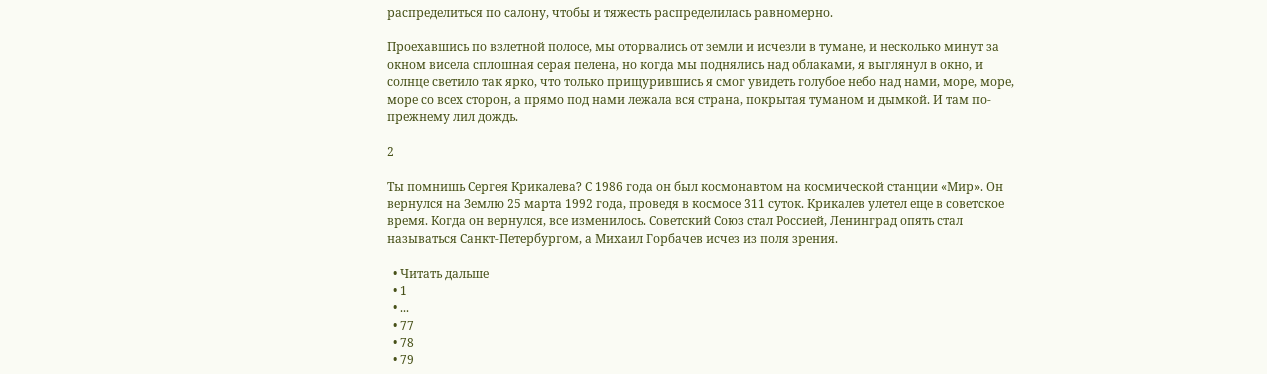распределиться по салону, чтобы и тяжесть распределилась равномерно.

Проехавшись по взлетной полосе, мы оторвались от земли и исчезли в тумане, и несколько минут за окном висела сплошная серая пелена, но когда мы поднялись над облаками, я выглянул в окно, и солнце светило так ярко, что только прищурившись я смог увидеть голубое небо над нами, море, море, море со всех сторон, а прямо под нами лежала вся страна, покрытая туманом и дымкой. И там по-прежнему лил дождь.

2

Ты помнишь Сергея Крикалева? С 1986 года он был космонавтом на космической станции «Мир». Он вернулся на Землю 25 марта 1992 года, проведя в космосе 311 суток. Крикалев улетел еще в советское время. Когда он вернулся, все изменилось. Советский Союз стал Россией, Ленинград опять стал называться Санкт-Петербургом, а Михаил Горбачев исчез из поля зрения.

  • Читать дальше
  • 1
  • ...
  • 77
  • 78
  • 79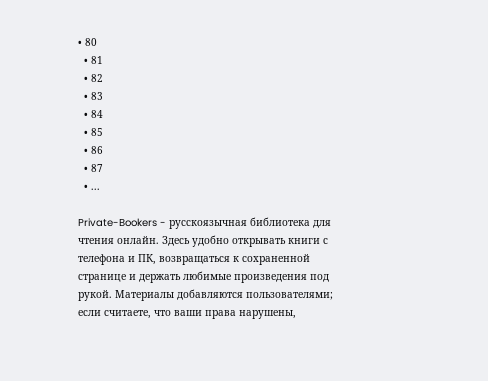• 80
  • 81
  • 82
  • 83
  • 84
  • 85
  • 86
  • 87
  • ...

Private-Bookers - русскоязычная библиотека для чтения онлайн. Здесь удобно открывать книги с телефона и ПК, возвращаться к сохраненной странице и держать любимые произведения под рукой. Материалы добавляются пользователями; если считаете, что ваши права нарушены,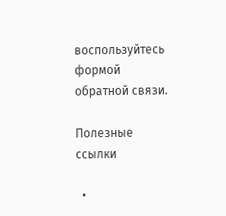воспользуйтесь формой обратной связи.

Полезные ссылки

  •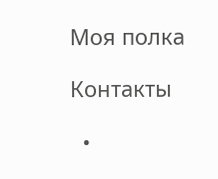Моя полка

Контакты

  •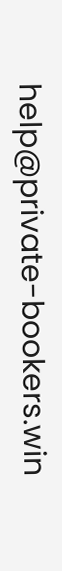help@private-bookers.win